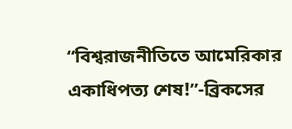“বিশ্বরাজনীতিতে আমেরিকার একাধিপত্য শেষ!”-ব্রিকসের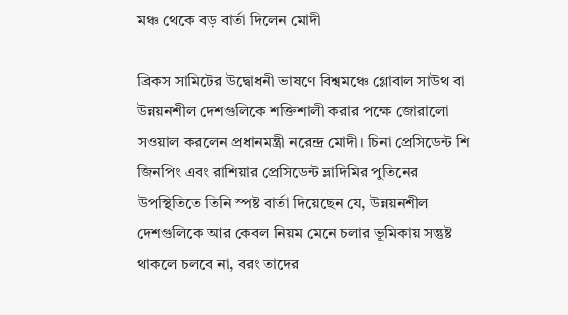মঞ্চ থেকে বড় বার্তা দিলেন মোদী

ব্রিকস সামিটের উদ্বোধনী ভাষণে বিশ্বমঞ্চে গ্লোবাল সাউথ বা উন্নয়নশীল দেশগুলিকে শক্তিশালী করার পক্ষে জোরালো সওয়াল করলেন প্রধানমন্ত্রী নরেন্দ্র মোদী। চিনা প্রেসিডেন্ট শি জিনপিং এবং রাশিয়ার প্রেসিডেন্ট ভ্লাদিমির পুতিনের উপস্থিতিতে তিনি স্পষ্ট বার্তা দিয়েছেন যে, উন্নয়নশীল দেশগুলিকে আর কেবল নিয়ম মেনে চলার ভূমিকায় সন্তুষ্ট থাকলে চলবে না, বরং তাদের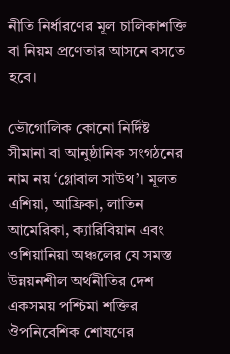নীতি নির্ধারণের মূল চালিকাশক্তি বা নিয়ম প্রণেতার আসনে বসতে হবে।

ভৌগোলিক কোনো নির্দিষ্ট সীমানা বা আনুষ্ঠানিক সংগঠনের নাম নয় ‘গ্লোবাল সাউথ’। মূলত এশিয়া, আফ্রিকা, লাতিন আমেরিকা, ক্যারিবিয়ান এবং ওশিয়ানিয়া অঞ্চলের যে সমস্ত উন্নয়নশীল অর্থনীতির দেশ একসময় পশ্চিমা শক্তির ঔপনিবেশিক শোষণের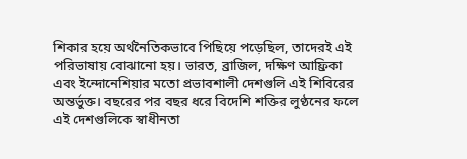শিকার হয়ে অর্থনৈতিকভাবে পিছিয়ে পড়েছিল, তাদেরই এই পরিভাষায় বোঝানো হয়। ভারত, ব্রাজিল, দক্ষিণ আফ্রিকা এবং ইন্দোনেশিয়ার মতো প্রভাবশালী দেশগুলি এই শিবিরের অন্তর্ভুক্ত। বছরের পর বছর ধরে বিদেশি শক্তির লুণ্ঠনের ফলে এই দেশগুলিকে স্বাধীনতা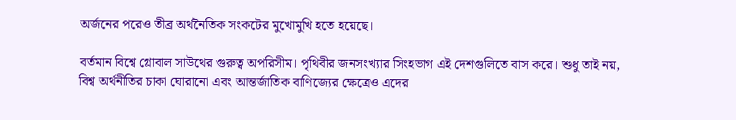অর্জনের পরেও তীব্র অর্থনৈতিক সংকটের মুখোমুখি হতে হয়েছে।

বর্তমান বিশ্বে গ্লোবাল সাউথের গুরুত্ব অপরিসীম। পৃথিবীর জনসংখ্যার সিংহভাগ এই দেশগুলিতে বাস করে। শুধু তাই নয়, বিশ্ব অর্থনীতির চাকা ঘোরানো এবং আন্তর্জাতিক বাণিজ্যের ক্ষেত্রেও এদের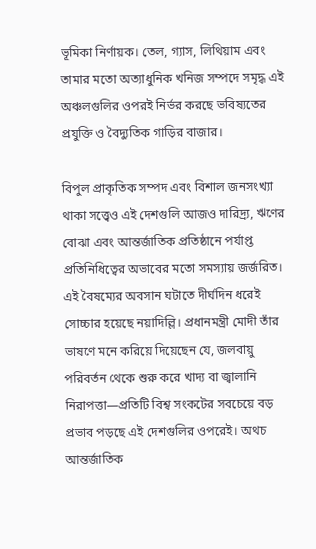ভূমিকা নির্ণায়ক। তেল, গ্যাস, লিথিয়াম এবং তামার মতো অত্যাধুনিক খনিজ সম্পদে সমৃদ্ধ এই অঞ্চলগুলির ওপরই নির্ভর করছে ভবিষ্যতের প্রযুক্তি ও বৈদ্যুতিক গাড়ির বাজার।

বিপুল প্রাকৃতিক সম্পদ এবং বিশাল জনসংখ্যা থাকা সত্ত্বেও এই দেশগুলি আজও দারিদ্র্য, ঋণের বোঝা এবং আন্তর্জাতিক প্রতিষ্ঠানে পর্যাপ্ত প্রতিনিধিত্বের অভাবের মতো সমস্যায় জর্জরিত। এই বৈষম্যের অবসান ঘটাতে দীর্ঘদিন ধরেই সোচ্চার হয়েছে নয়াদিল্লি। প্রধানমন্ত্রী মোদী তাঁর ভাষণে মনে করিয়ে দিয়েছেন যে, জলবায়ু পরিবর্তন থেকে শুরু করে খাদ্য বা জ্বালানি নিরাপত্তা—প্রতিটি বিশ্ব সংকটের সবচেয়ে বড় প্রভাব পড়ছে এই দেশগুলির ওপরেই। অথচ আন্তর্জাতিক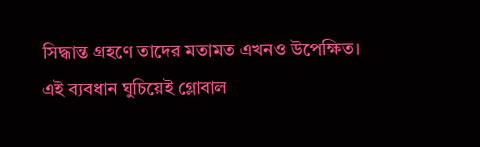সিদ্ধান্ত গ্রহণে তাদের মতামত এখনও উপেক্ষিত। এই ব্যবধান ঘুচিয়েই গ্লোবাল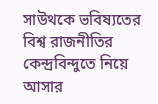সাউথকে ভবিষ্যতের বিশ্ব রাজনীতির কেন্দ্রবিন্দুতে নিয়ে আসার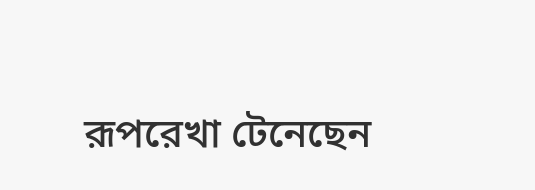রূপরেখা টেনেছেন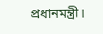প্রধানমন্ত্রী।